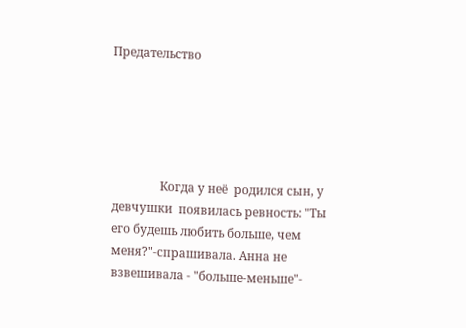Предательство





                Когда у неё  родился сын, у девчушки  появилась ревность: "Ты его будешь любить больше, чем меня?"-спрашивала. Анна не взвешивала - "больше-меньше"-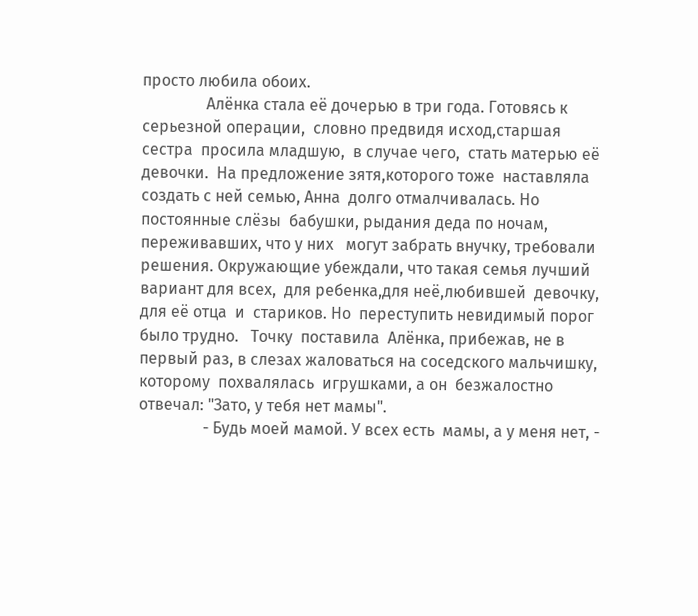просто любила обоих.
                Алёнка стала её дочерью в три года. Готовясь к серьезной операции,  словно предвидя исход,старшая сестра  просила младшую,  в случае чего,  стать матерью её девочки.  На предложение зятя,которого тоже  наставляла создать с ней семью, Анна  долго отмалчивалась. Но постоянные слёзы  бабушки, рыдания деда по ночам, переживавших, что у них   могут забрать внучку, требовали решения. Окружающие убеждали, что такая семья лучший вариант для всех,  для ребенка,для неё,любившей  девочку, для её отца  и  стариков. Но  переступить невидимый порог  было трудно.   Точку  поставила  Алёнка, прибежав, не в первый раз, в слезах жаловаться на соседского мальчишку, которому  похвалялась  игрушками, а он  безжалостно отвечал: "Зато, у тебя нет мамы".
                - Будь моей мамой. У всех есть  мамы, а у меня нет, -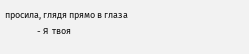просила, глядя прямо в глаза
                - Я  твоя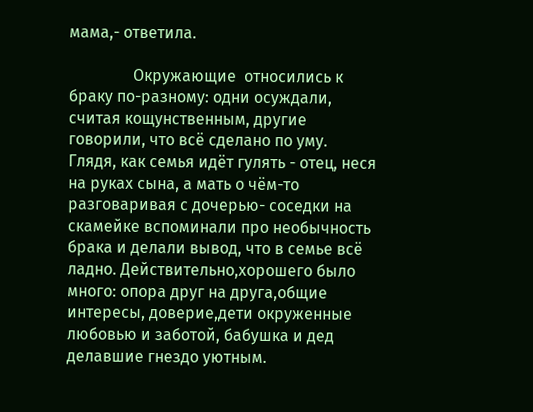мама,- ответила.

                Окружающие  относились к  браку по-разному: одни осуждали, считая кощунственным, другие говорили, что всё сделано по уму.  Глядя, как семья идёт гулять - отец, неся на руках сына, а мать о чём-то разговаривая с дочерью- соседки на скамейке вспоминали про необычность брака и делали вывод, что в семье всё ладно. Действительно,хорошего было много: опора друг на друга,общие интересы, доверие,дети окруженные любовью и заботой, бабушка и дед делавшие гнездо уютным.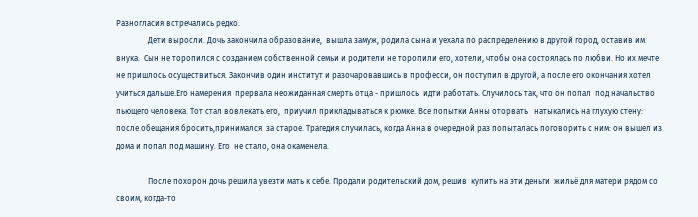Разногласия встречались редко.
                Дети выросли. Дочь закончила образование,  вышла замуж, родила сына и уехала по распределению в другой город, оставив им внука.  Сын не торопился с созданием собственной семьи и родители не торопили его, хотели, чтобы она состоялась по любви. Но их мечте не пришлось осуществиться. Закончив один институт и разочаровавшись в професси, он поступил в другой, а после его окончания хотел учиться дальше.Его намерения  прервала неожиданная смерть отца - пришлось  идти работать. Случилось так, что он попал  под начальство пьющего человека. Тот стал вовлекать его,  приучил прикладываться к рюмке. Все попытки Анны оторвать   натыкались на глухую стену: после обещания бросить,принимался  за старое. Трагедия случилась, когда Анна в очередной раз попыталась поговорить с ним: он вышел из дома и попал под машину. Его  не стало, она окаменела.

                После похорон дочь решила увезти мать к себе. Продали родительский дом, решив  купить на эти деньги  жильё для матери рядом со своим, когда-то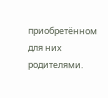приобретённом для них родителями.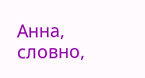Анна, словно,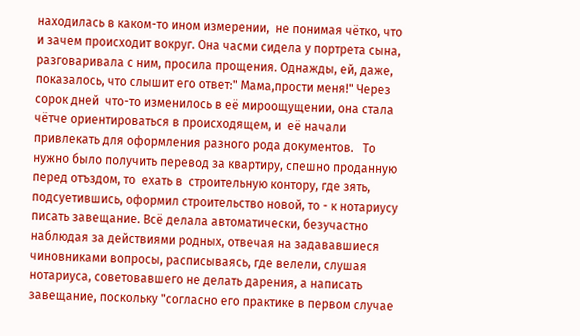находилась в каком-то ином измерении,  не понимая чётко, что и зачем происходит вокруг. Она часми сидела у портрета сына, разговаривала с ним, просила прощения. Однажды, ей, даже, показалось, что слышит его ответ:" Мама,прости меня!" Через сорок дней  что-то изменилось в её мироощущении, она стала  чётче ориентироваться в происходящем, и  её начали привлекать для оформления разного рода документов.   То нужно было получить перевод за квартиру, спешно проданную перед отъздом, то  ехать в  строительную контору, где зять, подсуетившись, оформил строительство новой, то - к нотариусу писать завещание. Всё делала автоматически, безучастно наблюдая за действиями родных, отвечая на задававшиеся чиновниками вопросы, расписываясь, где велели, слушая нотариуса, советовавшего не делать дарения, а написать завещание, поскольку "согласно его практике в первом случае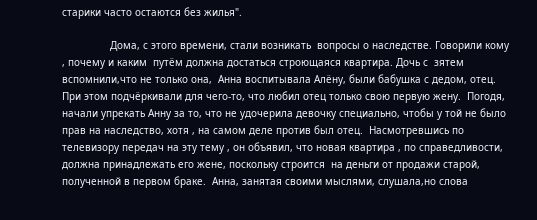старики часто остаются без жилья".

                Дома, с этого времени, стали возникать  вопросы о наследстве. Говорили кому , почему и каким  путём должна достаться строющаяся квартира. Дочь с  зятем вспомнили,что не только она,  Анна воспитывала Алёну, были бабушка с дедом, отец. При этом подчёркивали для чего-то, что любил отец только свою первую жену.  Погодя, начали упрекать Анну за то, что не удочерила девочку специально, чтобы у той не было прав на наследство, хотя , на самом деле против был отец.  Насмотревшись по телевизору передач на эту тему , он объявил, что новая квартира , по справедливости, должна принадлежать его жене, поскольку строится  на деньги от продажи старой, полученной в первом браке.  Анна, занятая своими мыслями, слушала,но слова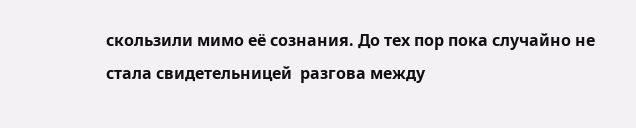скользили мимо её сознания. До тех пор пока случайно не стала свидетельницей  разгова между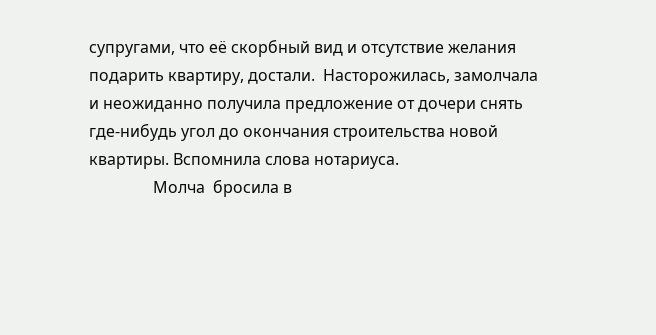супругами, что её скорбный вид и отсутствие желания подарить квартиру, достали.  Насторожилась, замолчала и неожиданно получила предложение от дочери снять где-нибудь угол до окончания строительства новой квартиры. Вспомнила слова нотариуса.
                Молча  бросила в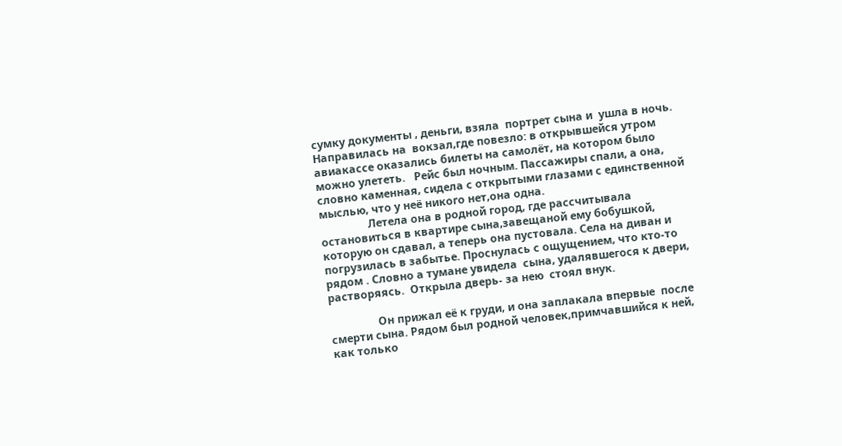сумку документы , деньги, взяла  портрет сына и  ушла в ночь. Направилась на  вокзал,где повезло: в открывшейся утром авиакассе оказались билеты на самолёт, на котором было можно улететь.   Рейс был ночным. Пассажиры спали, а она, словно каменная, сидела с открытыми глазами с единственной мыслью, что у неё никого нет,она одна.
                Летела она в родной город, где рассчитывала остановиться в квартире сына,завещаной ему бобушкой, которую он сдавал, а теперь она пустовала. Села на диван и погрузилась в забытье. Проснулась с ощущением, что кто-то рядом . Словно а тумане увидела  сына, удалявшегося к двери, растворяясь.  Открыла дверь- за нею  стоял внук.

                Он прижал её к груди, и она заплакала впервые  после смерти сына. Рядом был родной человек,примчавшийся к ней, как только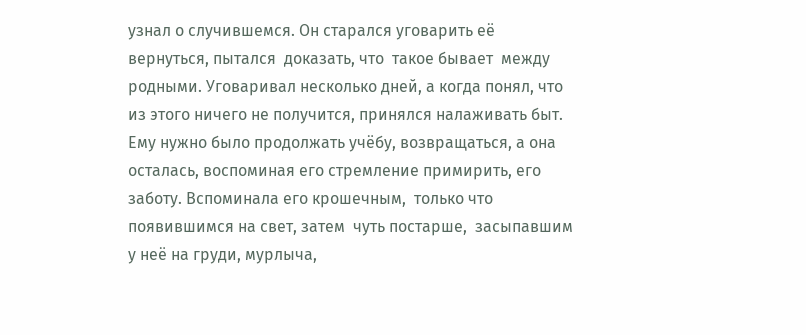узнал о случившемся. Он старался уговарить её вернуться, пытался  доказать, что  такое бывает  между родными. Уговаривал несколько дней, а когда понял, что из этого ничего не получится, принялся налаживать быт. Ему нужно было продолжать учёбу, возвращаться, а она осталась, воспоминая его стремление примирить, его заботу. Вспоминала его крошечным,  только что появившимся на свет, затем  чуть постарше,  засыпавшим у неё на груди, мурлыча,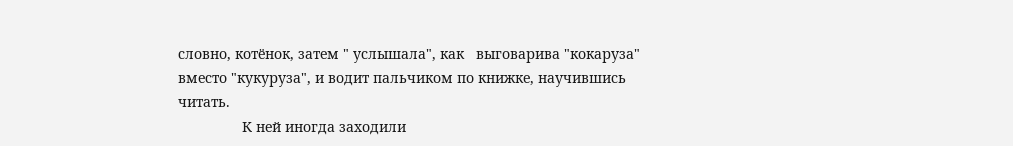словно, котёнок, затем " услышала", как   выговарива "кокаруза" вместо "кукуруза", и водит пальчиком по книжке, научившись читать.
                К ней иногда заходили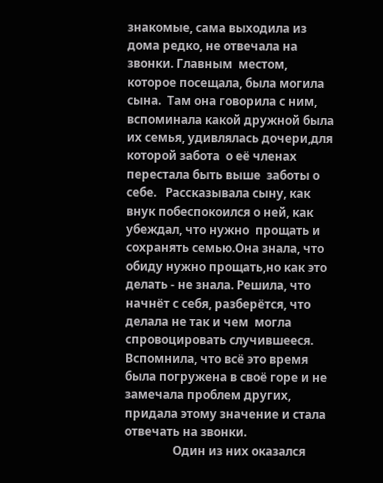знакомые, сама выходила из дома редко, не отвечала на звонки. Главным  местом, которое посещала, была могила сына.  Там она говорила с ним,  вспоминала какой дружной была их семья, удивлялась дочери,для которой забота  о её членах  перестала быть выше  заботы о себе.   Рассказывала сыну, как внук побеспокоился о ней, как убеждал, что нужно  прощать и сохранять семью.Она знала, что обиду нужно прощать,но как это делать - не знала. Решила, что начнёт с себя, разберётся, что делала не так и чем  могла спровоцировать случившееся.  Вспомнила, что всё это время была погружена в своё горе и не замечала проблем других, придала этому значение и стала  отвечать на звонки.
                Один из них оказался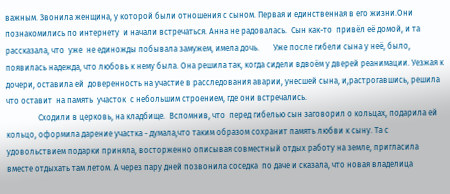важным. Звонила женщина, у которой были отношения с сыном. Первая и единственная в его жизни.Они познакомились по интернету  и начали встречаться. Анна не радовалась.  Сын как-то  привёл её домой, и та рассказала, что  уже  не единожды побывала замужем, имела дочь.       Уже после гибели сына у неё, было,  появилась надежда, что любовь к нему была. Она решила так, когда сидели вдвоём у дверей реанимации. Уезжая к дочери, оставила ей  доверенность на участие в расследования аварии, унесшей сына, и,растрогавшись, решила что оставит  на память  участок  с небольшим строением, где они встречались.
                Сходили в церковь, на кладбище.  Вспомнив, что  перед гибелью сын заговорил о кольцах, подарила ей кольцо, оформила дарение участка - думала,что таким образом сохранит память любви к сыну. Та с удовольствием подарки приняла, восторженно описывая совместный отдых работу на земле, пригласила   вместе отдыхать там летом. А через пару дней позвонила соседка  по даче и сказала, что новая владелица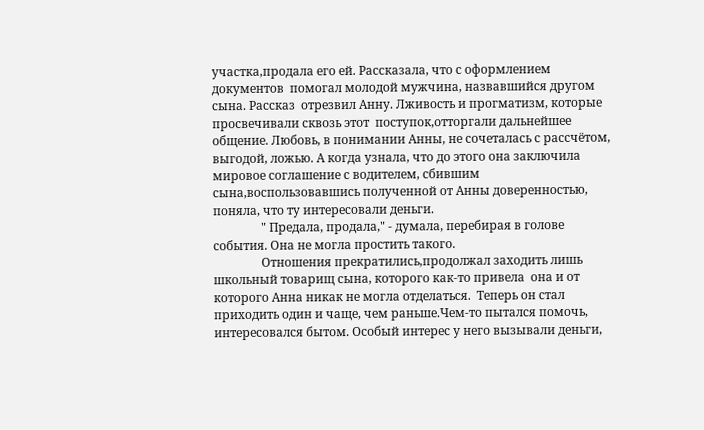участка,продала его ей. Рассказала, что с оформлением документов  помогал молодой мужчина, назвавшийся другом сына. Рассказ  отрезвил Анну. Лживость и прогматизм, которые просвечивали сквозь этот  поступок,отторгали дальнейшее общение. Любовь, в понимании Анны, не сочеталась с рассчётом, выгодой, ложью. А когда узнала, что до этого она заключила мировое соглашение с водителем, сбившим сына,воспользовавшись полученной от Анны доверенностью, поняла, что ту интересовали деньги.
                " Предала, продала," - думала, перебирая в голове события. Она не могла простить такого.
                Отношения прекратились,продолжал заходить лишь   школьный товарищ сына, которого как-то привела  она и от которого Анна никак не могла отделаться.  Теперь он стал приходить один и чаще, чем раньше.Чем-то пытался помочь, интересовался бытом. Особый интерес у него вызывали деньги,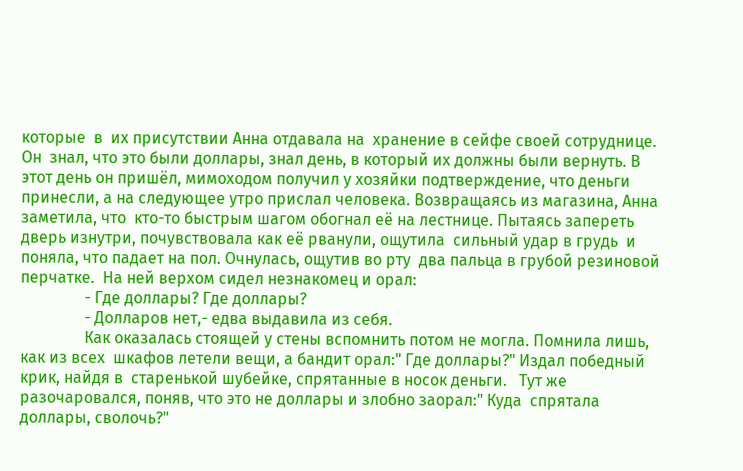которые  в  их присутствии Анна отдавала на  хранение в сейфе своей сотруднице. Он  знал, что это были доллары, знал день, в который их должны были вернуть. В этот день он пришёл, мимоходом получил у хозяйки подтверждение, что деньги принесли, а на следующее утро прислал человека. Возвращаясь из магазина, Анна заметила, что  кто-то быстрым шагом обогнал её на лестнице. Пытаясь запереть дверь изнутри, почувствовала как её рванули, ощутила  сильный удар в грудь  и поняла, что падает на пол. Очнулась, ощутив во рту  два пальца в грубой резиновой перчатке.  На ней верхом сидел незнакомец и орал:
                - Где доллары? Где доллары?
                - Долларов нет,- едва выдавила из себя.
                Как оказалась стоящей у стены вспомнить потом не могла. Помнила лишь, как из всех  шкафов летели вещи, а бандит орал:" Где доллары?" Издал победный крик, найдя в  старенькой шубейке, спрятанные в носок деньги.   Тут же разочаровался, поняв, что это не доллары и злобно заорал:" Куда  спрятала доллары, сволочь?"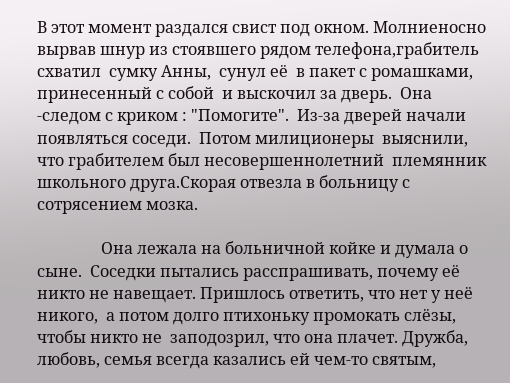В этот момент раздался свист под окном. Молниеносно вырвав шнур из стоявшего рядом телефона,грабитель  схватил  сумку Анны,  сунул её  в пакет с ромашками, принесенный с собой  и выскочил за дверь.  Она -следом с криком : "Помогите".  Из-за дверей начали появляться соседи.  Потом милиционеры  выяснили, что грабителем был несовершеннолетний  племянник школьного друга.Скорая отвезла в больницу с сотрясением мозка.

                Она лежала на больничной койке и думала о сыне.  Соседки пытались расспрашивать, почему её никто не навещает. Пришлось ответить, что нет у неё никого,  а потом долго птихоньку промокать слёзы, чтобы никто не  заподозрил, что она плачет. Дружба, любовь, семья всегда казались ей чем-то святым,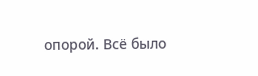опорой. Всё было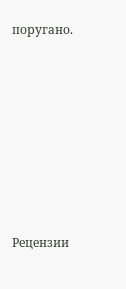поругано.












Рецензии